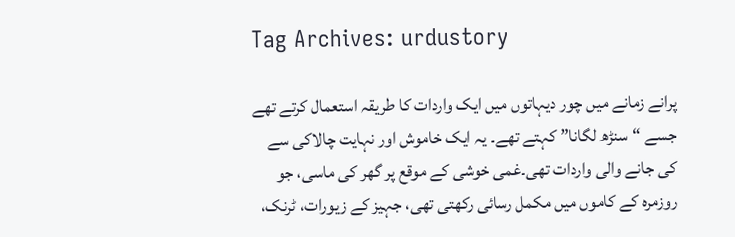Tag Archives: urdustory

پرانے زمانے میں چور دیہاتوں میں ایک واردات کا طریقہ استعمال کرتے تھے جسے “سنڑھ لگانا” کہتے تھے۔ یہ ایک خاموش اور نہایت چالاکی سے کی جانے والی واردات تھی۔غمی خوشی کے موقع پر گھر کی ماسی، جو روزمرہ کے کاموں میں مکمل رسائی رکھتی تھی، جہیز کے زیورات، ٹرنک،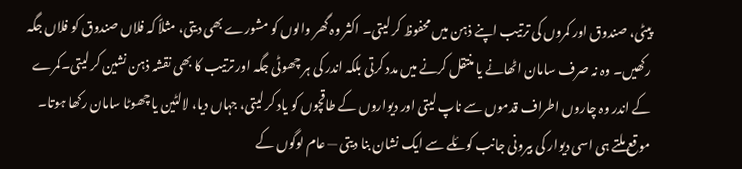پیٹی، صندوق اور کمروں کی ترتیب اپنے ذہن میں محفوظ کر لیتی۔ اکثر وہ گھر والوں کو مشورے بھی دیتی، مثلاً کہ فلاں صندوق کو فلاں جگہ رکھیں۔ وہ نہ صرف سامان اٹھانے یا منتقل کرنے میں مدد کرتی بلکہ اندر کی ہر چھوٹی جگہ اور ترتیب کا بھی نقشہ ذہن نشین کر لیتی۔کمرے کے اندر وہ چاروں اطراف قدموں سے ناپ لیتی اور دیواروں کے طاقچوں کو یاد کر لیتی، جہاں دیا، لالٹین یا چھوٹا سامان رکھا ہوتا۔ موقع ملتے ہی اسی دیوار کی بیرونی جانب کوئلے سے ایک نشان بنا دیتی — عام لوگوں کے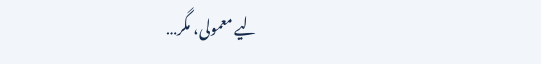لیے معمولی، مگر…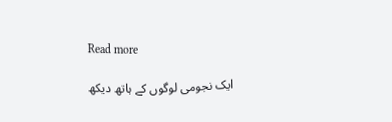Read more

ایک نجومی لوگوں کے ہاتھ دیکھ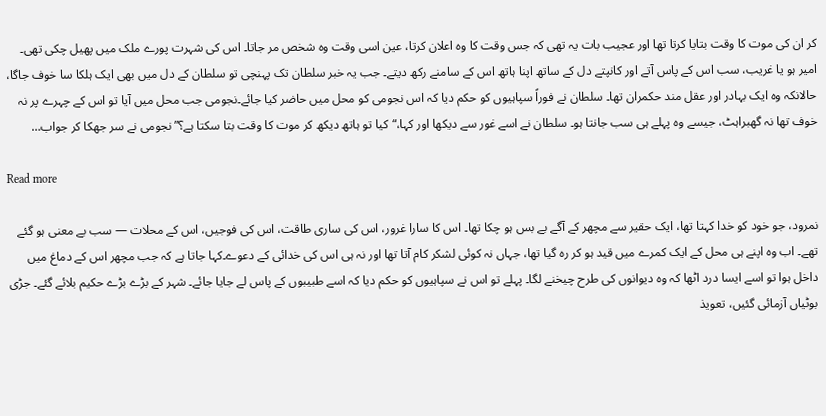کر ان کی موت کا وقت بتایا کرتا تھا اور عجیب بات یہ تھی کہ جس وقت کا وہ اعلان کرتا، عین اسی وقت وہ شخص مر جاتا۔ اس کی شہرت پورے ملک میں پھیل چکی تھی۔ امیر ہو یا غریب، سب اس کے پاس آتے اور کانپتے دل کے ساتھ اپنا ہاتھ اس کے سامنے رکھ دیتے۔ جب یہ خبر سلطان تک پہنچی تو سلطان کے دل میں بھی ایک ہلکا سا خوف جاگا، حالانکہ وہ ایک بہادر اور عقل مند حکمران تھا۔ سلطان نے فوراً سپاہیوں کو حکم دیا کہ اس نجومی کو محل میں حاضر کیا جائے۔نجومی جب محل میں آیا تو اس کے چہرے پر نہ خوف تھا نہ گھبراہٹ، جیسے وہ پہلے ہی سب جانتا ہو۔ سلطان نے اسے غور سے دیکھا اور کہا،“کیا تو ہاتھ دیکھ کر موت کا وقت بتا سکتا ہے؟”نجومی نے سر جھکا کر جواب…

Read more

نمرود، جو خود کو خدا کہتا تھا، ایک حقیر سے مچھر کے آگے بے بس ہو چکا تھا۔ اس کا سارا غرور، اس کی ساری طاقت، اس کی فوجیں، اس کے محلات — سب بے معنی ہو گئے تھے۔ اب وہ اپنے ہی محل کے ایک کمرے میں قید ہو کر رہ گیا تھا، جہاں نہ کوئی لشکر کام آتا تھا اور نہ ہی اس کی خدائی کے دعوے۔کہا جاتا ہے کہ جب مچھر اس کے دماغ میں داخل ہوا تو اسے ایسا درد اٹھا کہ وہ دیوانوں کی طرح چیخنے لگا۔ پہلے تو اس نے سپاہیوں کو حکم دیا کہ اسے طبیبوں کے پاس لے جایا جائے۔ شہر کے بڑے بڑے حکیم بلائے گئے۔ جڑی بوٹیاں آزمائی گئیں، تعویذ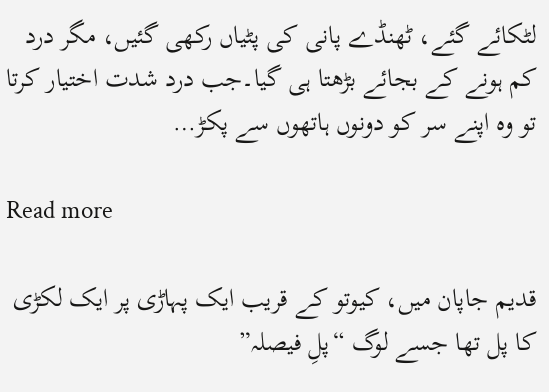لٹکائے گئے، ٹھنڈے پانی کی پٹیاں رکھی گئیں، مگر درد کم ہونے کے بجائے بڑھتا ہی گیا۔جب درد شدت اختیار کرتا تو وہ اپنے سر کو دونوں ہاتھوں سے پکڑ…

Read more

قدیم جاپان میں، کیوتو کے قریب ایک پہاڑی پر ایک لکڑی کا پل تھا جسے لوگ “پلِ فیصلہ”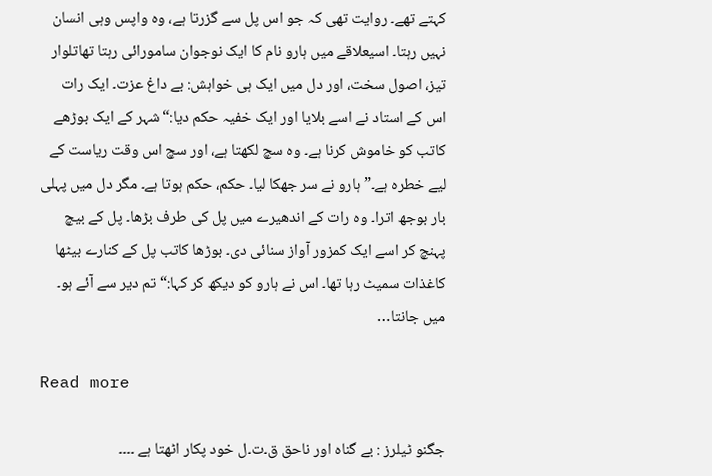کہتے تھے۔ روایت تھی کہ جو اس پل سے گزرتا ہے، وہ واپس وہی انسان نہیں رہتا۔ اسیعلاقے میں ہارو نام کا ایک نوجوان سامورائی رہتا تھاتلوار تیز، اصول سخت، اور دل میں ایک ہی خواہش: بے داغ عزت۔ ایک رات اس کے استاد نے اسے بلایا اور ایک خفیہ حکم دیا:“شہر کے ایک بوڑھے کاتب کو خاموش کرنا ہے۔ وہ سچ لکھتا ہے، اور سچ اس وقت ریاست کے لیے خطرہ ہے۔” ہارو نے سر جھکا لیا۔ حکم، حکم ہوتا ہے۔ مگر دل میں پہلی بار بوجھ اترا۔ وہ رات کے اندھیرے میں پل کی طرف بڑھا۔ پل کے بیچ پہنچ کر اسے ایک کمزور آواز سنائی دی۔ بوڑھا کاتب پل کے کنارے بیٹھا کاغذات سمیٹ رہا تھا۔ اس نے ہارو کو دیکھ کر کہا:“تم دیر سے آئے ہو۔ میں جانتا…

Read more

جگنو ٹیلرز : بے گناہ اور ناحق ق۔ت۔ل خود پکار اٹھتا ہے ۔۔۔۔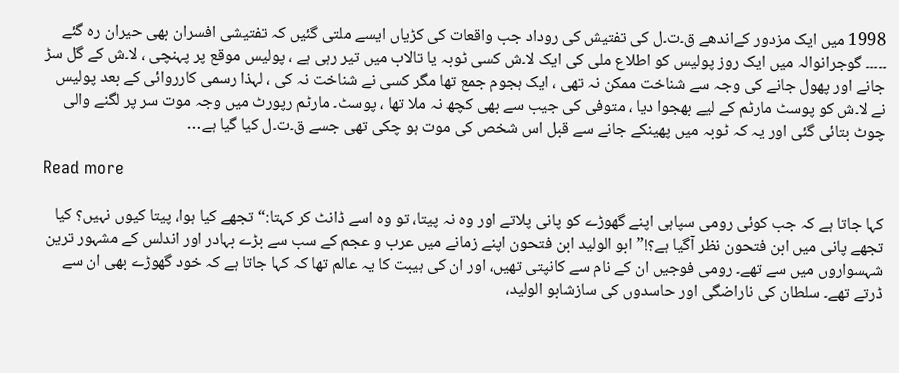1998 میں ایک مزدور کےاندھے ق۔ت۔ل کی تفتیش کی روداد جب واقعات کی کڑیاں ایسے ملتی گئیں کہ تفتیشی افسران بھی حیران رہ گئے ۔۔۔۔۔ گوجرانوالہ میں ایک روز پولیس کو اطلاع ملی کی ایک لا۔ش کسی ٹوبہ یا تالاب میں تیر رہی ہے ، پولیس موقع پر پہنچی ، لا۔ش کے گل سڑ جانے اور پھول جانے کی وجہ سے شناخت ممکن نہ تھی ، ایک ہجوم جمع تھا مگر کسی نے شناخت نہ کی ، لہذا رسمی کارروائی کے بعد پولیس نے لا۔ش کو پوسٹ مارٹم کے لیے بھجوا دیا ، متوفی کی جیب سے بھی کچھ نہ ملا تھا ، پوسٹ۔ مارٹم رپورٹ میں وجہ موت سر پر لگنے والی چوٹ بتائی گئی اور یہ کہ ٹوبہ میں پھینکے جانے سے قبل اس شخص کی موت ہو چکی تھی جسے ق۔ت۔ل کیا گیا ہے…

Read more

کہا جاتا ہے کہ جب کوئی رومی سپاہی اپنے گھوڑے کو پانی پلاتے اور وہ نہ پیتا، تو وہ اسے ڈانٹ کر کہتا:“تجھے کیا ہوا، پیتا کیوں نہیں؟ کیا تجھے پانی میں ابن فتحون نظر آگیا ہے؟!”ابو الولید ابن فتحون اپنے زمانے میں عرب و عجم کے سب سے بڑے بہادر اور اندلس کے مشہور ترین شہسواروں میں سے تھے۔ رومی فوجیں ان کے نام سے کانپتی تھیں، اور ان کی ہیبت کا یہ عالم تھا کہ کہا جاتا ہے کہ خود گھوڑے بھی ان سے ڈرتے تھے۔ سلطان کی ناراضگی اور حاسدوں کی سازشابو الولید،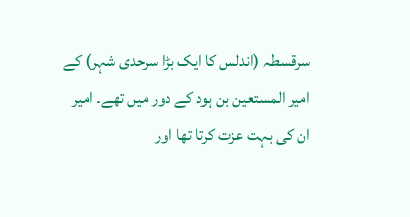سرقسطہ (اندلس کا ایک بڑا سرحدی شہر) کے امیر المستعین بن ہود کے دور میں تھے۔ امیر ان کی بہت عزت کرتا تھا اور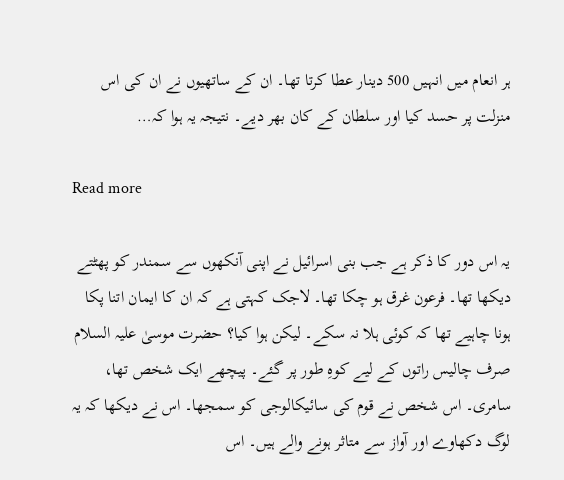ہر انعام میں انہیں 500 دینار عطا کرتا تھا۔ ان کے ساتھیوں نے ان کی اس منزلت پر حسد کیا اور سلطان کے کان بھر دیے۔ نتیجہ یہ ہوا کہ…

Read more

یہ اس دور کا ذکر ہے جب بنی اسرائیل نے اپنی آنکھوں سے سمندر کو پھٹتے دیکھا تھا۔ فرعون غرق ہو چکا تھا۔ لاجک کہتی ہے کہ ان کا ایمان اتنا پکا ہونا چاہیے تھا کہ کوئی ہلا نہ سکے۔ لیکن ہوا کیا؟ حضرت موسیٰ علیہ السلام صرف چالیس راتوں کے لیے کوہِ طور پر گئے۔ پیچھے ایک شخص تھا، سامری۔ اس شخص نے قوم کی سائیکالوجی کو سمجھا۔ اس نے دیکھا کہ یہ لوگ دکھاوے اور آواز سے متاثر ہونے والے ہیں۔ اس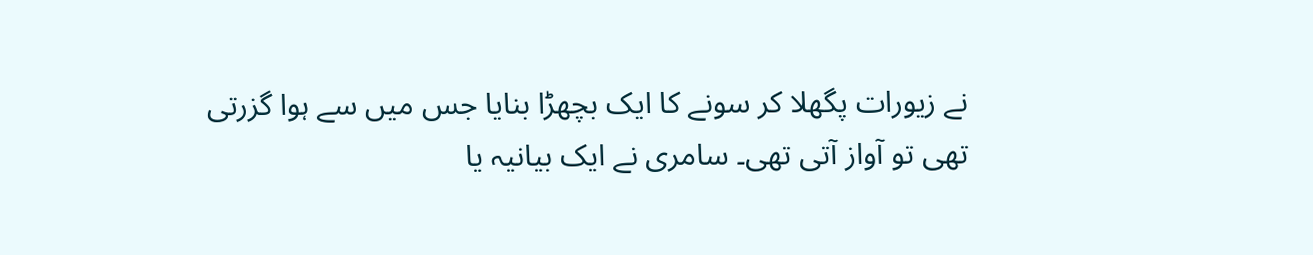نے زیورات پگھلا کر سونے کا ایک بچھڑا بنایا جس میں سے ہوا گزرتی تھی تو آواز آتی تھی۔ سامری نے ایک بیانیہ یا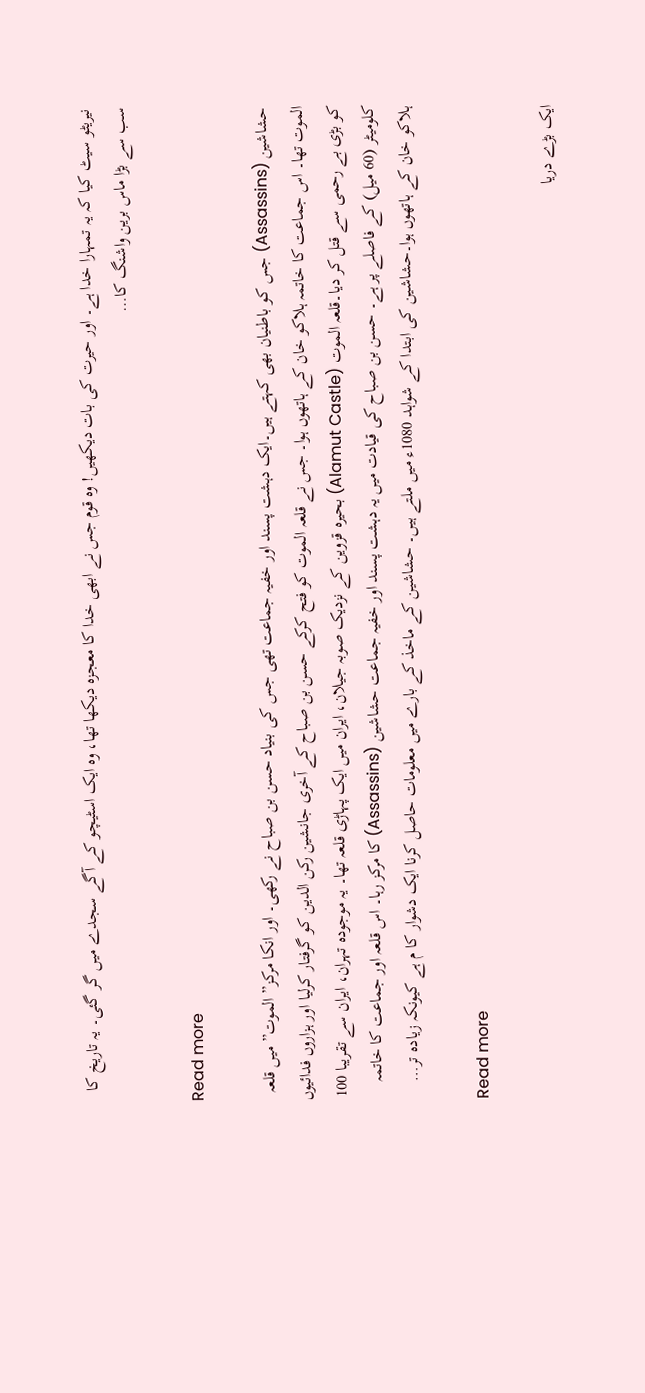نیریٹو سیٹ کیا کہ یہ تمہارا خدا ہے۔ اور حیرت کی بات دیکھیں! وہ قوم جس نے ابھی خدا کا معجزہ دیکھا تھا، وہ ایک اسٹیچو کے آگے سجدے میں گر گئی۔ یہ تاریخ کا سب سے بڑا ماس برین واشنگ کا…

Read more

حشاشین (Assassins) جس کو باطنیان بھی کہتے ہیں۔ایک دہشت پسند اور خفیہ جماعت تھی جس کی بنیاد حسن بن صباح نے رکھی۔ اور انکا مرکز” الموت” میں قلعہ الموت تھا۔ اس جماعت کا خاتمہ ہلاکو خان کے ہاتھوں ہوا۔ جس نے قلعہ الموت کو فتح کرکے حسن بن صباح کے آخری جانشین رکن الدین کو گرفتار کرلیا اور ہزاروں فدائیوں کو بڑی بے رحمی سے قتل کر دیا۔قلعہ الموت (Alamut Castle) بحیرہ قزوین کے نزدیک صوبہ جیلان، ایران میں ایک پہاڑی قلعہ تھا۔ یہ موجودہ تہران، ایران سے تقریبا 100 کلومیٹر (60 میل) کے فاصلے پر ہے۔ حسن بن صباح کی قیادت میں یہ دہشت پسند اور خفیہ جماعت حشاشین (Assassins) کا مرکز رہا۔ اس قلعہ اور جماعت کا خاتمہ ہلاکو خان کے ہاتھوں ہوا۔حشاشین کی ابتدا کے شواہد 1080ء میں ملتے ہیں۔ حشاشین کے ماخذ کے بارے میں معلومات حاصل کرنا ایک دشوار کا م ہے کیونکہ زیادہ تر…

Read more

ایک بڑے دریا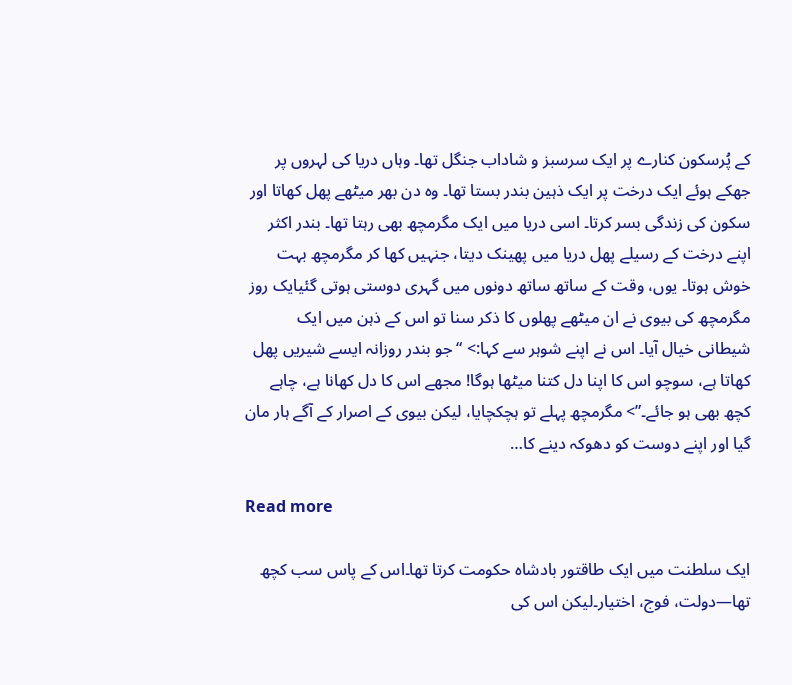کے پُرسکون کنارے پر ایک سرسبز و شاداب جنگل تھا۔ وہاں دریا کی لہروں پر جھکے ہوئے ایک درخت پر ایک ذہین بندر بستا تھا۔ وہ دن بھر میٹھے پھل کھاتا اور سکون کی زندگی بسر کرتا۔ اسی دریا میں ایک مگرمچھ بھی رہتا تھا۔ بندر اکثر اپنے درخت کے رسیلے پھل دریا میں پھینک دیتا، جنہیں کھا کر مگرمچھ بہت خوش ہوتا۔ یوں، وقت کے ساتھ ساتھ دونوں میں گہری دوستی ہوتی گئیایک روز مگرمچھ کی بیوی نے ان میٹھے پھلوں کا ذکر سنا تو اس کے ذہن میں ایک شیطانی خیال آیا۔ اس نے اپنے شوہر سے کہا:> “جو بندر روزانہ ایسے شیریں پھل کھاتا ہے، سوچو اس کا اپنا دل کتنا میٹھا ہوگا! مجھے اس کا دل کھانا ہے، چاہے کچھ بھی ہو جائے۔”> مگرمچھ پہلے تو ہچکچایا، لیکن بیوی کے اصرار کے آگے ہار مان گیا اور اپنے دوست کو دھوکہ دینے کا…

Read more

ایک سلطنت میں ایک طاقتور بادشاہ حکومت کرتا تھا۔اس کے پاس سب کچھ تھا—دولت، فوج، اختیار۔لیکن اس کی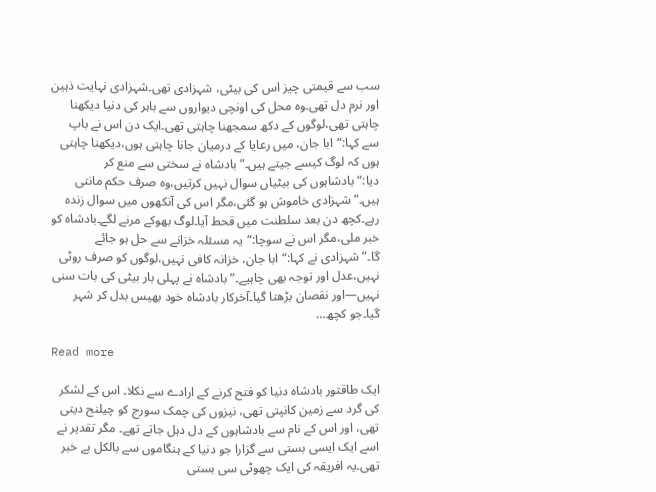سب سے قیمتی چیز اس کی بیٹی، شہزادی تھی۔شہزادی نہایت ذہین اور نرم دل تھی۔وہ محل کی اونچی دیواروں سے باہر کی دنیا دیکھنا چاہتی تھی،لوگوں کے دکھ سمجھنا چاہتی تھی۔ایک دن اس نے باپ سے کہا:“ابا جان، میں رعایا کے درمیان جانا چاہتی ہوں،دیکھنا چاہتی ہوں کہ لوگ کیسے جیتے ہیں۔”بادشاہ نے سختی سے منع کر دیا:“بادشاہوں کی بیٹیاں سوال نہیں کرتیں،وہ صرف حکم مانتی ہیں۔”شہزادی خاموش ہو گئی،مگر اس کی آنکھوں میں سوال زندہ رہے۔کچھ دن بعد سلطنت میں قحط آیا۔لوگ بھوکے مرنے لگے۔بادشاہ کو خبر ملی،مگر اس نے سوچا:“یہ مسئلہ خزانے سے حل ہو جائے گا۔”شہزادی نے کہا:“ابا جان، خزانہ کافی نہیں،لوگوں کو صرف روٹی نہیں،عدل اور توجہ بھی چاہیے۔”بادشاہ نے پہلی بار بیٹی کی بات سنی نہیں—اور نقصان بڑھتا گیا۔آخرکار بادشاہ خود بھیس بدل کر شہر گیا۔جو کچھ…

Read more

ایک طاقتور بادشاہ دنیا کو فتح کرنے کے ارادے سے نکلا۔ اس کے لشکر کی گرد سے زمین کانپتی تھی، نیزوں کی چمک سورج کو چیلنج دیتی تھی، اور اس کے نام سے بادشاہوں کے دل دہل جاتے تھے۔ مگر تقدیر نے اسے ایک ایسی بستی سے گزارا جو دنیا کے ہنگاموں سے بالکل بے خبر تھی۔یہ افریقہ کی ایک چھوٹی سی بستی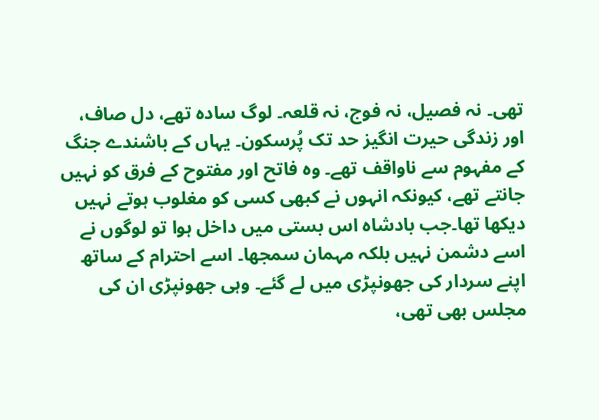تھی۔ نہ فصیل، نہ فوج، نہ قلعہ۔ لوگ سادہ تھے، دل صاف، اور زندگی حیرت انگیز حد تک پُرسکون۔ یہاں کے باشندے جنگ کے مفہوم سے ناواقف تھے۔ وہ فاتح اور مفتوح کے فرق کو نہیں جانتے تھے، کیونکہ انہوں نے کبھی کسی کو مغلوب ہوتے نہیں دیکھا تھا۔جب بادشاہ اس بستی میں داخل ہوا تو لوگوں نے اسے دشمن نہیں بلکہ مہمان سمجھا۔ اسے احترام کے ساتھ اپنے سردار کی جھونپڑی میں لے گئے۔ وہی جھونپڑی ان کی مجلس بھی تھی،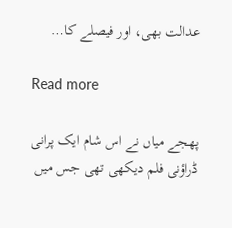عدالت بھی، اور فیصلے کا…

Read more

پھجے میاں نے اس شام ایک پرانی ڈراؤنی فلم دیکھی تھی جس میں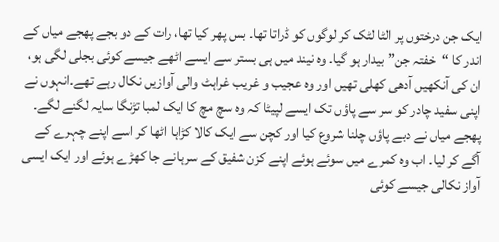ایک جن درختوں پر الٹا لٹک کر لوگوں کو ڈراتا تھا۔ بس پھر کیا تھا، رات کے دو بجے پھجے میاں کے اندر کا “خفتہ جن” بیدار ہو گیا۔ وہ نیند میں ہی بستر سے ایسے اٹھے جیسے کوئی بجلی لگی ہو، ان کی آنکھیں آدھی کھلی تھیں اور وہ عجیب و غریب غراہٹ والی آوازیں نکال رہے تھے۔انہوں نے اپنی سفید چادر کو سر سے پاؤں تک ایسے لپیٹا کہ وہ سچ مچ کا ایک لمبا تڑنگا سایہ لگنے لگے۔ پھجے میاں نے دبے پاؤں چلنا شروع کیا اور کچن سے ایک کالا کڑاہا اٹھا کر اسے اپنے چہرے کے آگے کر لیا۔ اب وہ کمرے میں سوئے ہوئے اپنے کزن شفیق کے سرہانے جا کھڑے ہوئے اور ایک ایسی آواز نکالی جیسے کوئی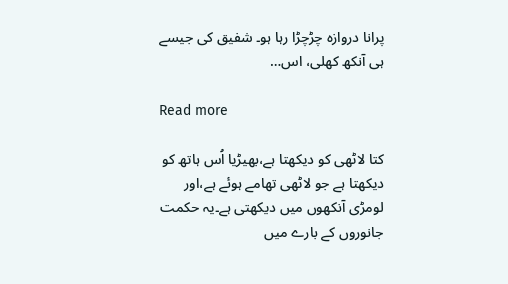پرانا دروازہ چڑچڑا رہا ہو۔ شفیق کی جیسے ہی آنکھ کھلی، اس…

Read more

کتا لاٹھی کو دیکھتا ہے،بھیڑیا اُس ہاتھ کو دیکھتا ہے جو لاٹھی تھامے ہوئے ہے،اور لومڑی آنکھوں میں دیکھتی ہے۔یہ حکمت جانوروں کے بارے میں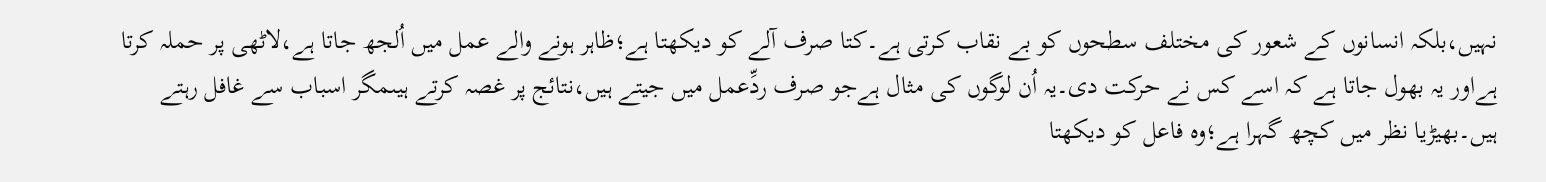نہیں،بلکہ انسانوں کے شعور کی مختلف سطحوں کو بے نقاب کرتی ہے۔کتا صرف آلے کو دیکھتا ہے؛ظاہر ہونے والے عمل میں اُلجھ جاتا ہے،لاٹھی پر حملہ کرتا ہےاور یہ بھول جاتا ہے کہ اسے کس نے حرکت دی۔یہ اُن لوگوں کی مثال ہےجو صرف ردِّعمل میں جیتے ہیں،نتائج پر غصہ کرتے ہیںمگر اسباب سے غافل رہتے ہیں۔بھیڑیا نظر میں کچھ گہرا ہے؛وہ فاعل کو دیکھتا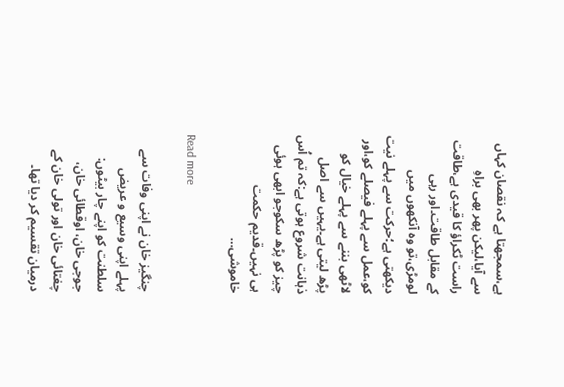ہے،سمجھتا ہے کہ نقصان کہاں سے آیا،لیکن پھر بھی براہِ راست ٹکراؤ کا قیدی ہے،طاقت کے مقابل طاقت۔اور رہی لومڑی،تو وہ آنکھوں میں دیکھتی ہے؛حرکت سے پہلے نیت کو،عمل سے پہلے فیصلے کو،اور لاٹھی بننے سے پہلے خیال کو پڑھ لیتی ہے۔یہیں سے اصل ذہانت شروع ہوتی ہے:کہ تم اُس چیز کو پڑھ سکوجو ابھی ہوئی ہی نہیں۔قدیم حکمت خاموشی…

Read more

چنگیز خان نے اپنی وفات سے پہلے اپنی وسیع و عریض سلطنت کو اپنے چار بیٹوں: جوجی خان، اوقطائی خان، چغتائی خان اور تولی خان کے درمیان تقسیم کر دیا تھا۔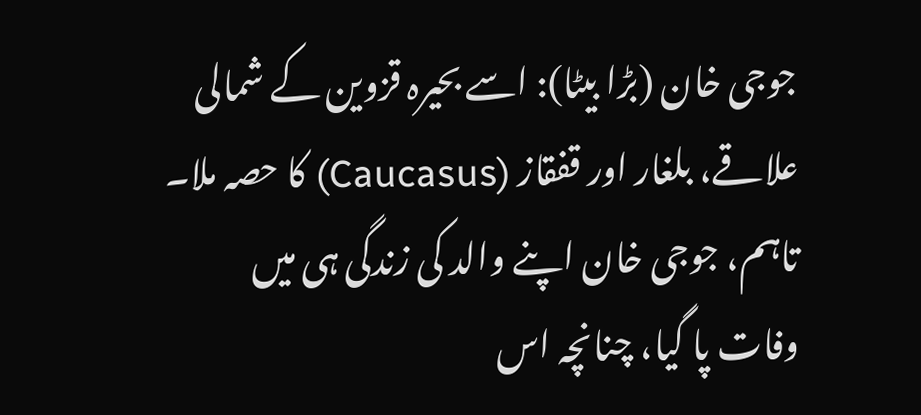جوجی خان (بڑا بیٹا): اسے بحیرہ قزوین کے شمالی علاقے، بلغار اور قفقاز (Caucasus) کا حصہ ملا۔ تاہم، جوجی خان اپنے والد کی زندگی ہی میں وفات پا گیا، چنانچہ اس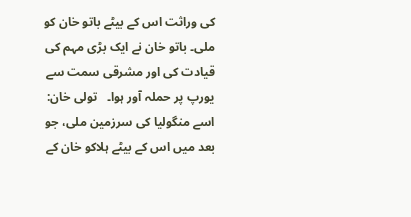کی وراثت اس کے بیٹے باتو خان کو ملی۔ باتو خان نے ایک بڑی مہم کی قیادت کی اور مشرقی سمت سے یورپ پر حملہ آور ہوا۔   تولی خان: اسے منگولیا کی سرزمین ملی، جو بعد میں اس کے بیٹے ہلاکو خان کے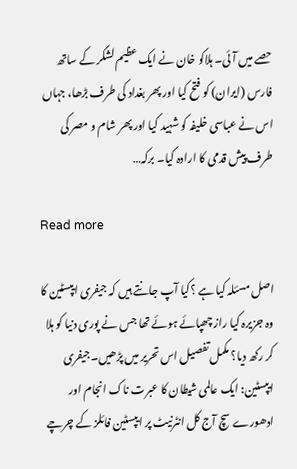حصے میں آئی۔ ہلاکو خان نے ایک عظیم لشکر کے ساتھ فارس (ایران) کو فتح کیا اور پھر بغداد کی طرف بڑھا، جہاں اس نے عباسی خلیفہ کو شہید کیا اور پھر شام و مصر کی طرف پیش قدمی کا ارادہ کیا۔ برکہ…

Read more

اصل مسئلہ کیا ہے ؟کیا آپ جانتے ہیں کہ جیفری ایپسٹین کا وہ جزیرہ کیا راز چھپائے ہوئے تھا جس نے پوری دنیا کو ہلا کر رکھ دیا؟ مکمل تفصیل اس تحریر میں پڑھیں۔جیفری ایپسٹین: ایک عالمی شیطان کا عبرت ناک انجام اور ادھورے سچ آج کل انٹرنیٹ پر ایپسٹین فائلز کے چرچے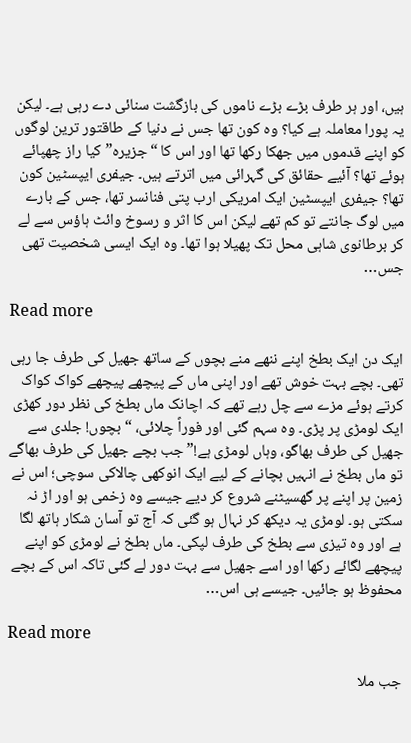ہیں، اور ہر طرف بڑے بڑے ناموں کی بازگشت سنائی دے رہی ہے۔ لیکن یہ پورا معاملہ ہے کیا؟ وہ کون تھا جس نے دنیا کے طاقتور ترین لوگوں کو اپنے قدموں میں جھکا رکھا تھا اور اس کا “جزیرہ” کیا راز چھپائے ہوئے تھا؟ آئیے حقائق کی گہرائی میں اترتے ہیں۔ جیفری ایپسٹین کون تھا؟ جیفری ایپسٹین ایک امریکی ارب پتی فنانسر تھا، جس کے بارے میں لوگ جانتے تو کم تھے لیکن اس کا اثر و رسوخ وائٹ ہاؤس سے لے کر برطانوی شاہی محل تک پھیلا ہوا تھا۔ وہ ایک ایسی شخصیت تھی جس…

Read more

ایک دن ایک بطخ اپنے ننھے منے بچوں کے ساتھ جھیل کی طرف جا رہی تھی۔ بچے بہت خوش تھے اور اپنی ماں کے پیچھے پیچھے کواک کواک کرتے ہوئے مزے سے چل رہے تھے کہ اچانک ماں بطخ کی نظر دور کھڑی ایک لومڑی پر پڑی۔ وہ سہم گئی اور فوراً چلائی، “بچوں! جلدی سے جھیل کی طرف بھاگو، وہاں لومڑی ہے!” جب بچے جھیل کی طرف بھاگے تو ماں بطخ نے انہیں بچانے کے لیے ایک انوکھی چالاکی سوچی؛ اس نے زمین پر اپنے پر گھسیٹنے شروع کر دیے جیسے وہ زخمی ہو اور اڑ نہ سکتی ہو۔ لومڑی یہ دیکھ کر نہال ہو گئی کہ آج تو آسان شکار ہاتھ لگا ہے اور وہ تیزی سے بطخ کی طرف لپکی۔ ماں بطخ نے لومڑی کو اپنے پیچھے لگائے رکھا اور اسے جھیل سے بہت دور لے گئی تاکہ اس کے بچے محفوظ ہو جائیں۔ جیسے ہی اس…

Read more

جب ملا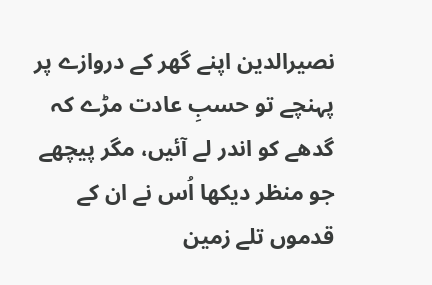نصیرالدین اپنے گھر کے دروازے پر پہنچے تو حسبِ عادت مڑے کہ گدھے کو اندر لے آئیں، مگر پیچھے جو منظر دیکھا اُس نے ان کے قدموں تلے زمین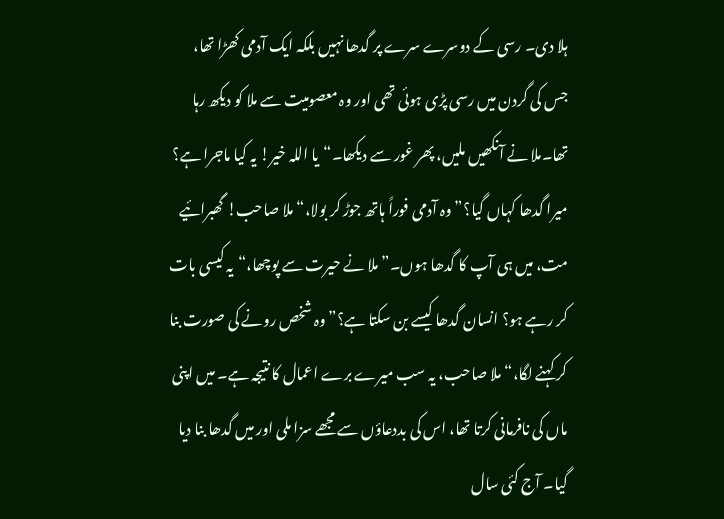ہلا دی۔ رسی کے دوسرے سرے پر گدھا نہیں بلکہ ایک آدمی کھڑا تھا، جس کی گردن میں رسی پڑی ہوئی تھی اور وہ معصومیت سے ملا کو دیکھ رہا تھا۔ملا نے آنکھیں ملیں، پھر غور سے دیکھا۔“یا اللہ خیر! یہ کیا ماجرا ہے؟ میرا گدھا کہاں گیا؟”وہ آدمی فوراً ہاتھ جوڑ کر بولا،“ملا صاحب! گھبرائیے مت، میں ہی آپ کا گدھا ہوں۔”ملا نے حیرت سے پوچھا،“یہ کیسی بات کر رہے ہو؟ انسان گدھا کیسے بن سکتا ہے؟”وہ شخص رونے کی صورت بنا کر کہنے لگا،“ملا صاحب، یہ سب میرے برے اعمال کا نتیجہ ہے۔ میں اپنی ماں کی نافرمانی کرتا تھا، اس کی بددعاؤں سے مجھے سزا ملی اور میں گدھا بنا دیا گیا۔ آج کئی سال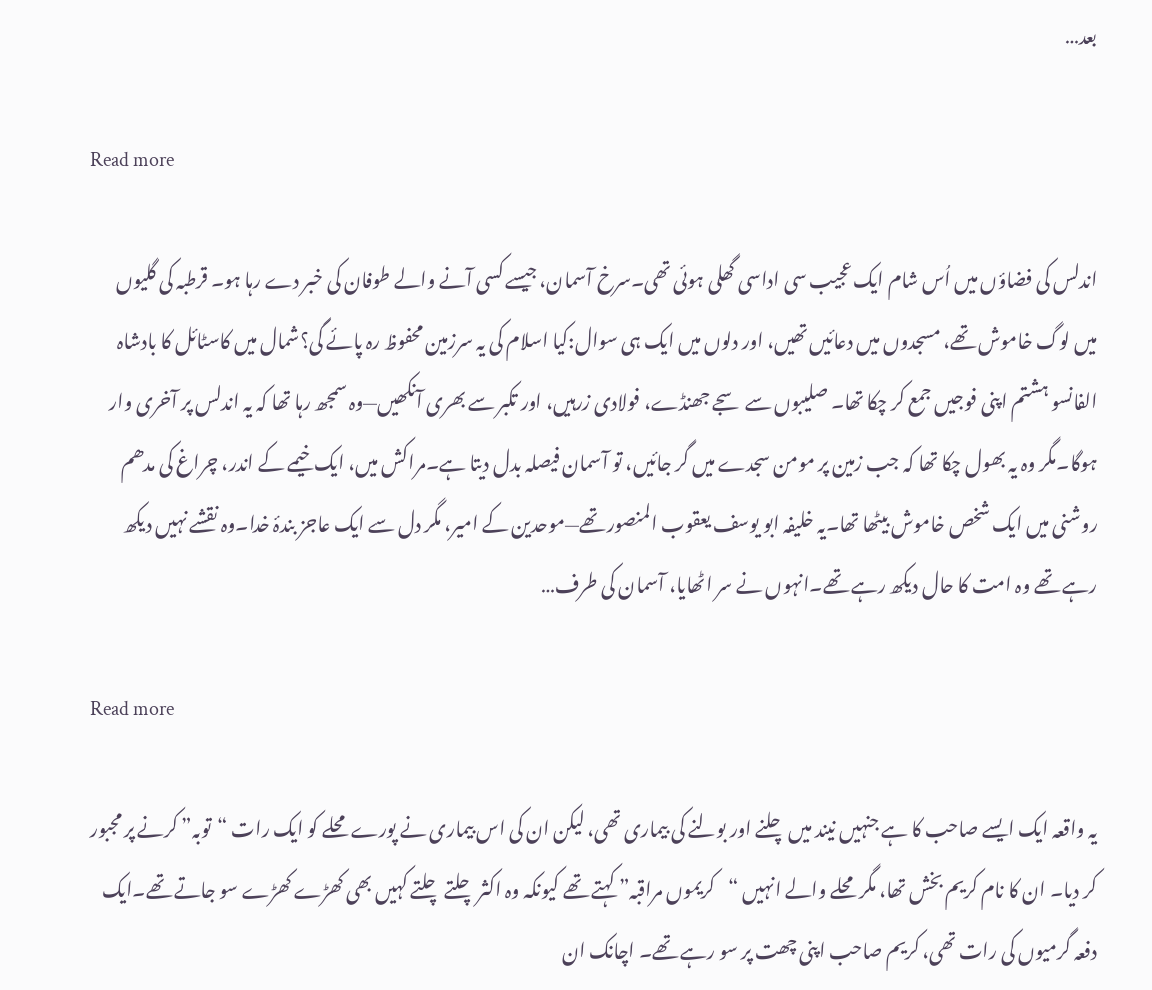بعد…

Read more

اندلس کی فضاؤں میں اُس شام ایک عجیب سی اداسی گھلی ہوئی تھی۔سرخ آسمان، جیسے کسی آنے والے طوفان کی خبر دے رہا ہو۔ قرطبہ کی گلیوں میں لوگ خاموش تھے، مسجدوں میں دعائیں تھیں، اور دلوں میں ایک ہی سوال:کیا اسلام کی یہ سرزمین محفوظ رہ پائے گی؟شمال میں کاسٹائل کا بادشاہ الفانسو ہشتم اپنی فوجیں جمع کر چکا تھا۔ صلیبوں سے سجے جھنڈے، فولادی زرہیں، اور تکبر سے بھری آنکھیں—وہ سمجھ رہا تھا کہ یہ اندلس پر آخری وار ہوگا۔مگر وہ یہ بھول چکا تھا کہ جب زمین پر مومن سجدے میں گر جائیں، تو آسمان فیصلہ بدل دیتا ہے۔مراکش میں، ایک خیمے کے اندر، چراغ کی مدھم روشنی میں ایک شخص خاموش بیٹھا تھا۔یہ خلیفہ ابو یوسف یعقوب المنصور تھے—موحدین کے امیر، مگر دل سے ایک عاجز بندۂ خدا۔وہ نقشے نہیں دیکھ رہے تھے وہ امت کا حال دیکھ رہے تھے۔انہوں نے سر اٹھایا، آسمان کی طرف…

Read more

یہ واقعہ ایک ایسے صاحب کا ہے جنہیں نیند میں چلنے اور بولنے کی بیماری تھی، لیکن ان کی اس بیماری نے پورے محلے کو ایک رات “توبہ” کرنے پر مجبور کر دیا۔ ان کا نام کریم بخش تھا، مگر محلے والے انہیں “کریموں مراقبہ” کہتے تھے کیونکہ وہ اکثر چلتے چلتے کہیں بھی کھڑے کھڑے سو جاتے تھے۔ایک دفعہ گرمیوں کی رات تھی، کریم صاحب اپنی چھت پر سو رہے تھے۔ اچانک ان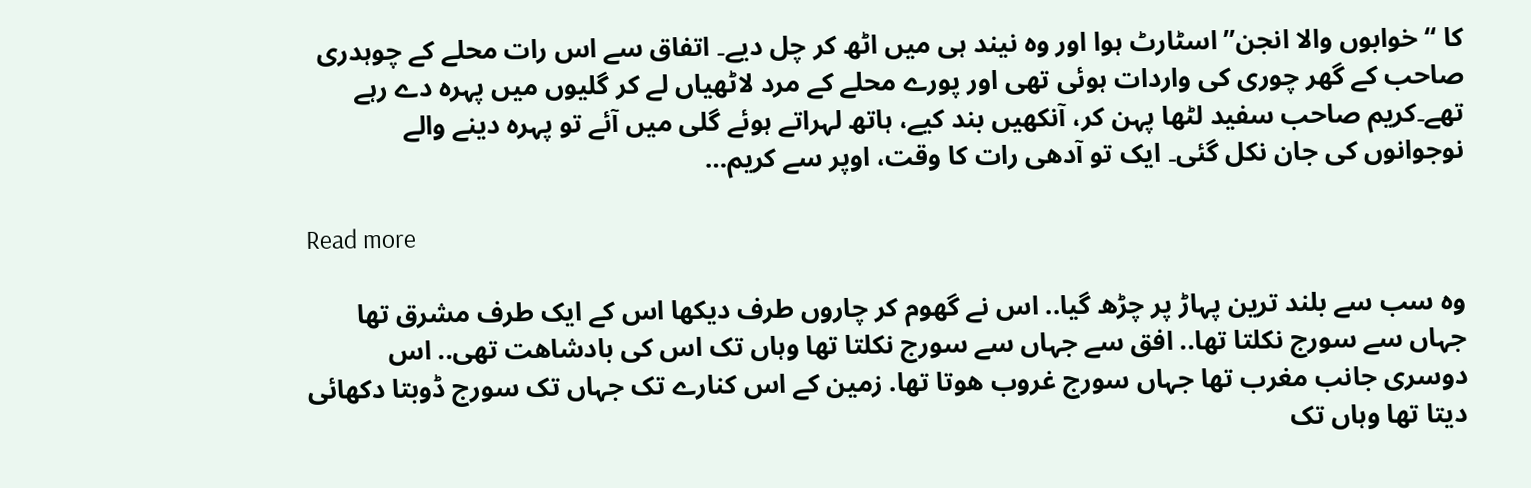کا “خوابوں والا انجن” اسٹارٹ ہوا اور وہ نیند ہی میں اٹھ کر چل دیے۔ اتفاق سے اس رات محلے کے چوہدری صاحب کے گھر چوری کی واردات ہوئی تھی اور پورے محلے کے مرد لاٹھیاں لے کر گلیوں میں پہرہ دے رہے تھے۔کریم صاحب سفید لٹھا پہن کر، آنکھیں بند کیے، ہاتھ لہراتے ہوئے گلی میں آئے تو پہرہ دینے والے نوجوانوں کی جان نکل گئی۔ ایک تو آدھی رات کا وقت، اوپر سے کریم…

Read more

وہ سب سے بلند ترین پہاڑ پر چڑھ گیا.. اس نے گھوم کر چاروں طرف دیکھا اس کے ایک طرف مشرق تھا جہاں سے سورج نکلتا تھا.. افق سے جہاں سے سورج نکلتا تھا وہاں تک اس کی بادشاھت تھی.. اس دوسری جانب مغرب تھا جہاں سورج غروب ھوتا تھا. زمین کے اس کنارے تک جہاں تک سورج ڈوبتا دکھائی دیتا تھا وہاں تک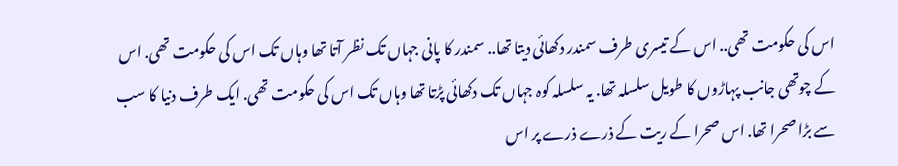اس کی حکومت تھی.. اس کے تیسری طرف سمندر دکھائی دیتا تھا.. سمندر کا پانی جہاں تک نظر آتا تھا وہاں تک اس کی حکومت تھی. اس کے چوتھی جانب پہاڑوں کا طویل سلسلہ تھا. یہ سلسلہ کوہ جہاں تک دکھائی پڑتا تھا وہاں تک اس کی حکومت تھی. ایک طرف دنیا کا سب سے بڑا صحرا تھا. اس صحرا کے ریت کے ذرے ذرے پر اس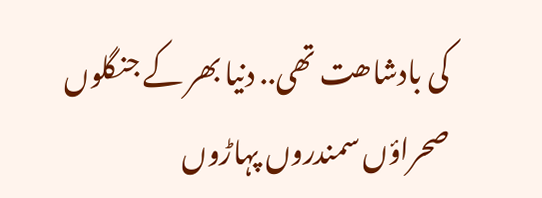کی بادشاھت تھی.. دنیا بھر کے جنگلوں صحراؤں سمندروں پہاڑوں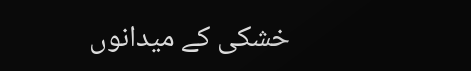خشکی کے میدانوں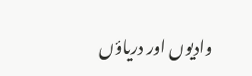وادیوں اور دریاؤں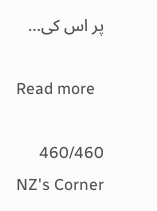پر اس کی…

Read more

460/460
NZ's Corner